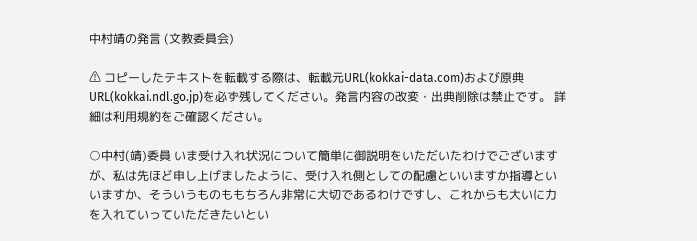中村靖の発言 (文教委員会)

⚠ コピーしたテキストを転載する際は、転載元URL(kokkai-data.com)および原典URL(kokkai.ndl.go.jp)を必ず残してください。発言内容の改変・出典削除は禁止です。 詳細は利用規約をご確認ください。

○中村(靖)委員 いま受け入れ状況について簡単に御説明をいただいたわけでございますが、私は先ほど申し上げましたように、受け入れ側としての配慮といいますか指導といいますか、そういうものももちろん非常に大切であるわけですし、これからも大いに力を入れていっていただきたいとい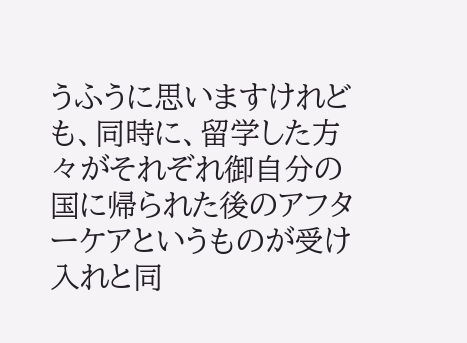うふうに思いますけれども、同時に、留学した方々がそれぞれ御自分の国に帰られた後のアフターケアというものが受け入れと同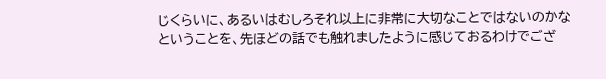じくらいに、あるいはむしろそれ以上に非常に大切なことではないのかなということを、先ほどの話でも触れましたように感じておるわけでござ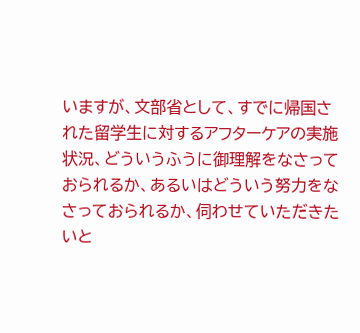いますが、文部省として、すでに帰国された留学生に対するアフターケアの実施状況、どういうふうに御理解をなさっておられるか、あるいはどういう努力をなさっておられるか、伺わせていただきたいと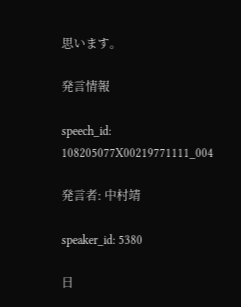思います。

発言情報

speech_id: 108205077X00219771111_004

発言者: 中村靖

speaker_id: 5380

日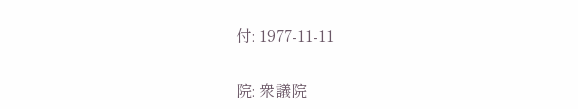付: 1977-11-11

院: 衆議院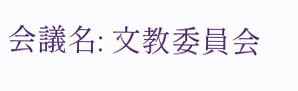会議名: 文教委員会